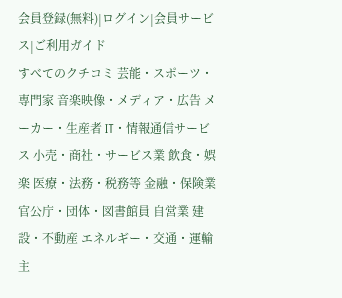会員登録(無料)|ログイン|会員サービス|ご利用ガイド
すべてのクチコミ 芸能・スポーツ・専門家 音楽映像・メディア・広告 メーカー・生産者 IT・情報通信サービス 小売・商社・サービス業 飲食・娯楽 医療・法務・税務等 金融・保険業 官公庁・団体・図書館員 自営業 建設・不動産 エネルギー・交通・運輸 主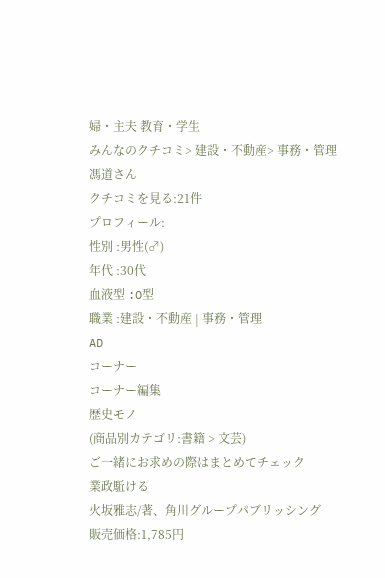婦・主夫 教育・学生
みんなのクチコミ> 建設・不動産> 事務・管理
馮道さん
クチコミを見る:21件
プロフィール:
性別 :男性(♂)
年代 :30代
血液型 :O型
職業 :建設・不動産 | 事務・管理
AD
コーナー
コーナー編集
歴史モノ
(商品別カテゴリ:書籍 > 文芸)
ご一緒にお求めの際はまとめてチェック
業政駈ける
火坂雅志/著、角川グループパブリッシング
販売価格:1,785円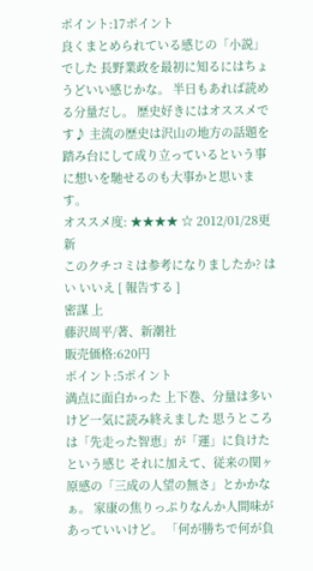ポイント:17ポイント
良くまとめられている感じの「小説」でした 長野業政を最初に知るにはちょうどいい感じかな。 半日もあれば読める分量だし。 歴史好きにはオススメです♪ 主流の歴史は沢山の地方の話題を踏み台にして成り立っているという事に想いを馳せるのも大事かと思います。
オススメ度: ★★★★ ☆ 2012/01/28更新
このクチコミは参考になりましたか? はい いいえ [ 報告する ]
密謀 上
藤沢周平/著、新潮社
販売価格:620円
ポイント:5ポイント
満点に面白かった 上下巻、分量は多いけど一気に読み終えました 思うところは「先走った智恵」が「運」に負けたという感じ それに加えて、従来の関ヶ原感の「三成の人望の無さ」とかかなぁ。 家康の焦りっぷりなんか人間味があっていいけど。 「何が勝ちで何が負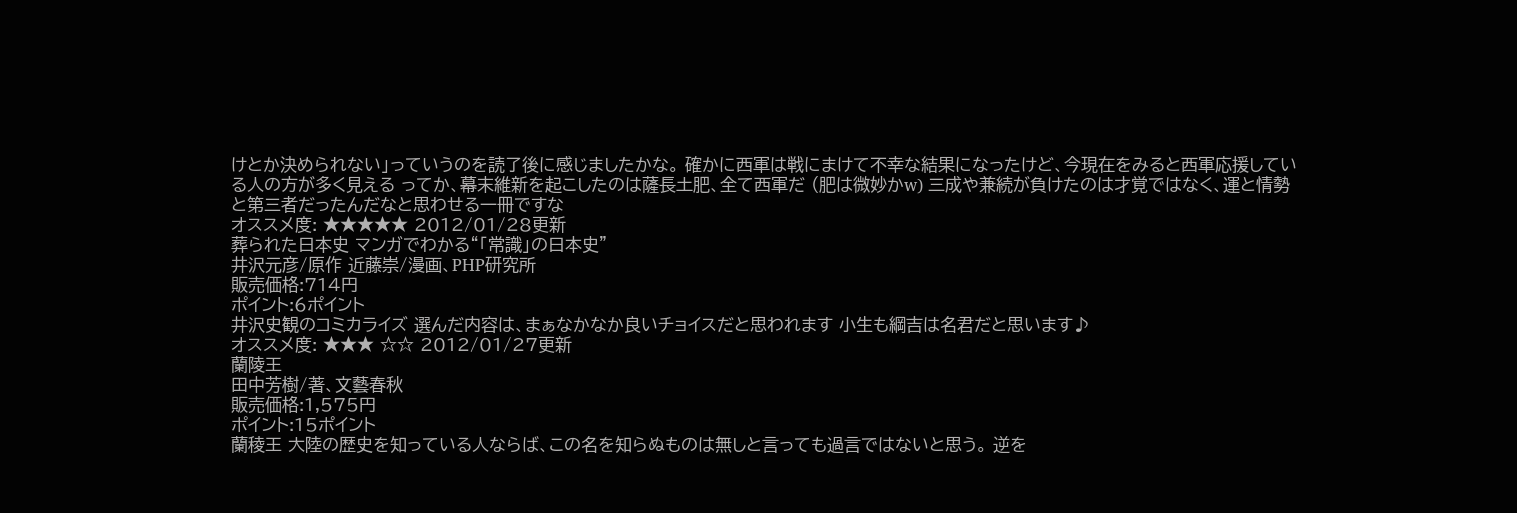けとか決められない」っていうのを読了後に感じましたかな。 確かに西軍は戦にまけて不幸な結果になったけど、今現在をみると西軍応援している人の方が多く見える ってか、幕末維新を起こしたのは薩長土肥、全て西軍だ (肥は微妙かw) 三成や兼続が負けたのは才覚ではなく、運と情勢と第三者だったんだなと思わせる一冊ですな
オススメ度: ★★★★★ 2012/01/28更新
葬られた日本史 マンガでわかる“「常識」の日本史”
井沢元彦/原作 近藤崇/漫画、PHP研究所
販売価格:714円
ポイント:6ポイント
井沢史観のコミカライズ 選んだ内容は、まぁなかなか良いチョイスだと思われます 小生も綱吉は名君だと思います♪
オススメ度: ★★★ ☆☆ 2012/01/27更新
蘭陵王
田中芳樹/著、文藝春秋
販売価格:1,575円
ポイント:15ポイント
蘭稜王 大陸の歴史を知っている人ならば、この名を知らぬものは無しと言っても過言ではないと思う。 逆を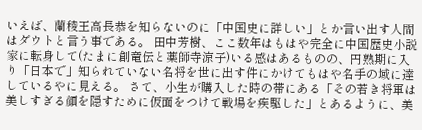いえば、蘭稜王高長恭を知らないのに「中国史に詳しい」とか言い出す人間はダウトと言う事である。 田中芳樹、ここ数年はもはや完全に中国歴史小説家に転身して(たまに創竜伝と薬師寺涼子)いる感はあるものの、円熟期に入り「日本で」知られていない名将を世に出す件にかけてもはや名手の域に達しているやに見える。 さて、小生が購入した時の帯にある「その若き将軍は美しすぎる顔を隠すために仮面をつけて戦場を疾駆した」とあるように、美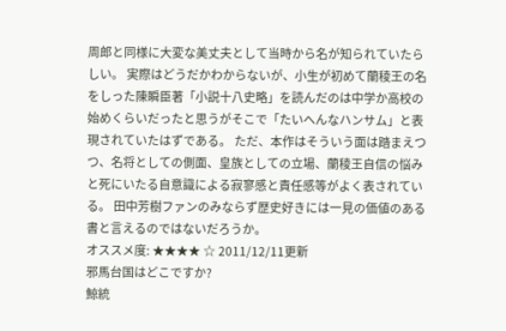周郎と同様に大変な美丈夫として当時から名が知られていたらしい。 実際はどうだかわからないが、小生が初めて蘭稜王の名をしった陳瞬臣著「小説十八史略」を読んだのは中学か高校の始めくらいだったと思うがそこで「たいへんなハンサム」と表現されていたはずである。 ただ、本作はそういう面は踏まえつつ、名将としての側面、皇族としての立場、蘭稜王自信の悩みと死にいたる自意識による寂寥感と責任感等がよく表されている。 田中芳樹ファンのみならず歴史好きには一見の価値のある書と言えるのではないだろうか。
オススメ度: ★★★★ ☆ 2011/12/11更新
邪馬台国はどこですか?
鯨統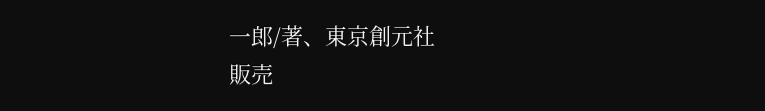一郎/著、東京創元社
販売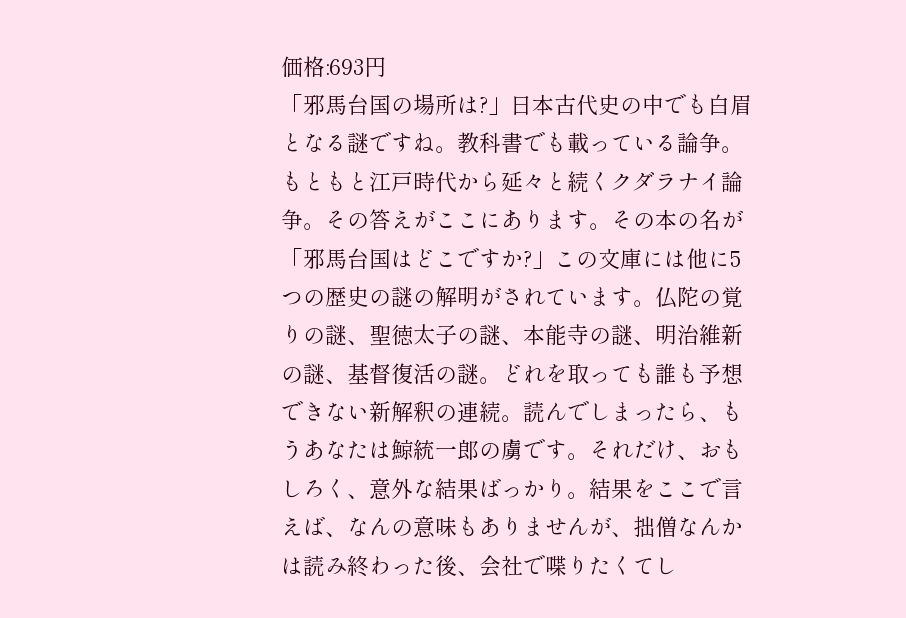価格:693円
「邪馬台国の場所は?」日本古代史の中でも白眉となる謎ですね。教科書でも載っている論争。もともと江戸時代から延々と続くクダラナイ論争。その答えがここにあります。その本の名が「邪馬台国はどこですか?」この文庫には他に5つの歴史の謎の解明がされています。仏陀の覚りの謎、聖徳太子の謎、本能寺の謎、明治維新の謎、基督復活の謎。どれを取っても誰も予想できない新解釈の連続。読んでしまったら、もうあなたは鯨統一郎の虜です。それだけ、おもしろく、意外な結果ばっかり。結果をここで言えば、なんの意味もありませんが、拙僧なんかは読み終わった後、会社で喋りたくてし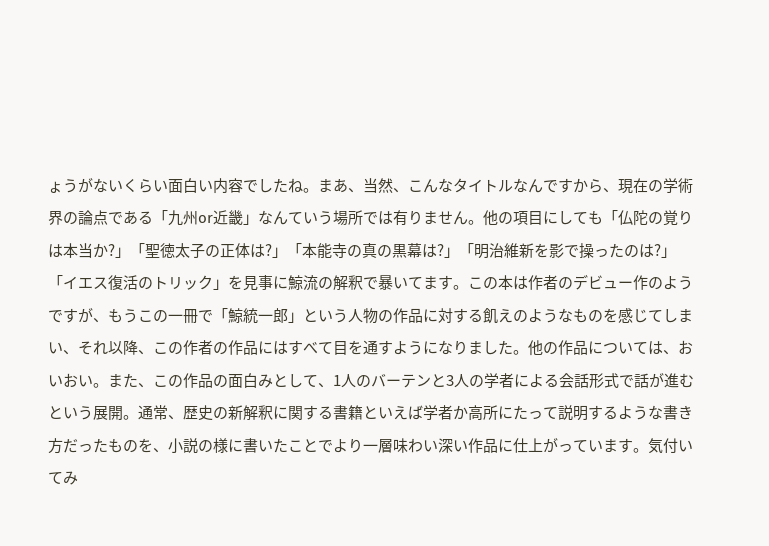ょうがないくらい面白い内容でしたね。まあ、当然、こんなタイトルなんですから、現在の学術界の論点である「九州or近畿」なんていう場所では有りません。他の項目にしても「仏陀の覚りは本当か?」「聖徳太子の正体は?」「本能寺の真の黒幕は?」「明治維新を影で操ったのは?」「イエス復活のトリック」を見事に鯨流の解釈で暴いてます。この本は作者のデビュー作のようですが、もうこの一冊で「鯨統一郎」という人物の作品に対する飢えのようなものを感じてしまい、それ以降、この作者の作品にはすべて目を通すようになりました。他の作品については、おいおい。また、この作品の面白みとして、1人のバーテンと3人の学者による会話形式で話が進むという展開。通常、歴史の新解釈に関する書籍といえば学者か高所にたって説明するような書き方だったものを、小説の様に書いたことでより一層味わい深い作品に仕上がっています。気付いてみ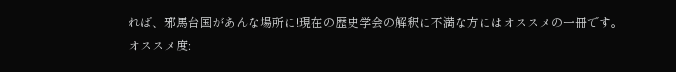れば、邪馬台国があんな場所に!現在の歴史学会の解釈に不満な方にはオススメの一冊です。
オススメ度: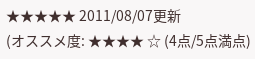★★★★★ 2011/08/07更新
(オススメ度: ★★★★ ☆ (4点/5点満点)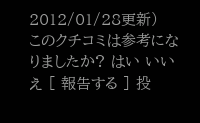2012/01/28更新)
このクチコミは参考になりましたか? はい いいえ [ 報告する ] 投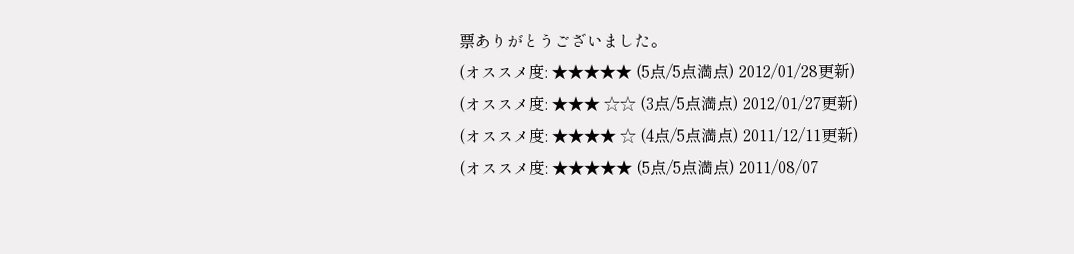票ありがとうございました。
(オススメ度: ★★★★★ (5点/5点満点) 2012/01/28更新)
(オススメ度: ★★★ ☆☆ (3点/5点満点) 2012/01/27更新)
(オススメ度: ★★★★ ☆ (4点/5点満点) 2011/12/11更新)
(オススメ度: ★★★★★ (5点/5点満点) 2011/08/07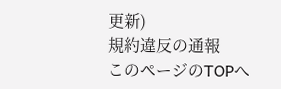更新)
規約違反の通報
このページのTOPへ